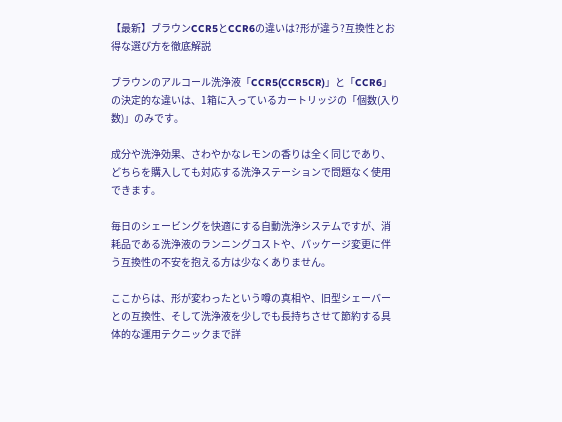【最新】ブラウンCCR5とCCR6の違いは?形が違う?互換性とお得な選び方を徹底解説

ブラウンのアルコール洗浄液「CCR5(CCR5CR)」と「CCR6」の決定的な違いは、1箱に入っているカートリッジの「個数(入り数)」のみです。

成分や洗浄効果、さわやかなレモンの香りは全く同じであり、どちらを購入しても対応する洗浄ステーションで問題なく使用できます。

毎日のシェービングを快適にする自動洗浄システムですが、消耗品である洗浄液のランニングコストや、パッケージ変更に伴う互換性の不安を抱える方は少なくありません。

ここからは、形が変わったという噂の真相や、旧型シェーバーとの互換性、そして洗浄液を少しでも長持ちさせて節約する具体的な運用テクニックまで詳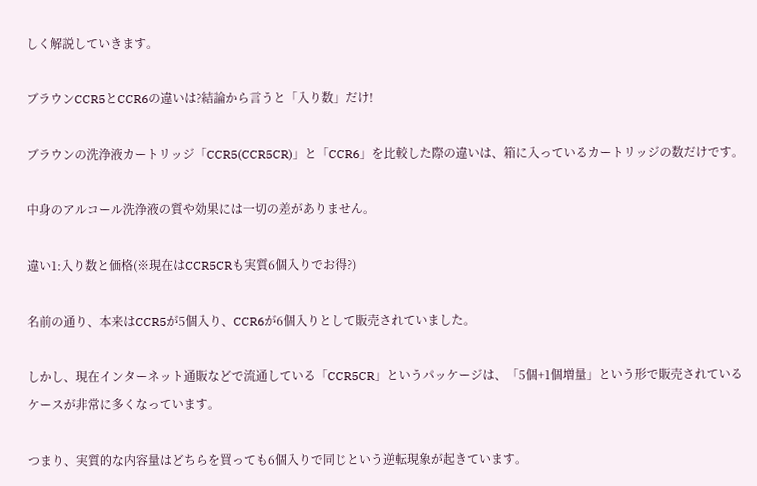しく解説していきます。

ブラウンCCR5とCCR6の違いは?結論から言うと「入り数」だけ!

ブラウンの洗浄液カートリッジ「CCR5(CCR5CR)」と「CCR6」を比較した際の違いは、箱に入っているカートリッジの数だけです。

中身のアルコール洗浄液の質や効果には一切の差がありません。

違い1:入り数と価格(※現在はCCR5CRも実質6個入りでお得?)

名前の通り、本来はCCR5が5個入り、CCR6が6個入りとして販売されていました。

しかし、現在インターネット通販などで流通している「CCR5CR」というパッケージは、「5個+1個増量」という形で販売されているケースが非常に多くなっています。

つまり、実質的な内容量はどちらを買っても6個入りで同じという逆転現象が起きています。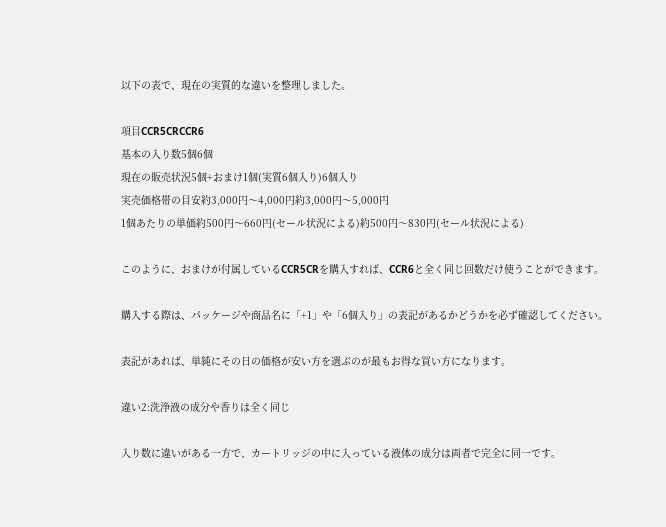以下の表で、現在の実質的な違いを整理しました。

項目CCR5CRCCR6
基本の入り数5個6個
現在の販売状況5個+おまけ1個(実質6個入り)6個入り
実売価格帯の目安約3,000円〜4,000円約3,000円〜5,000円
1個あたりの単価約500円〜660円(セール状況による)約500円〜830円(セール状況による)

このように、おまけが付属しているCCR5CRを購入すれば、CCR6と全く同じ回数だけ使うことができます。

購入する際は、パッケージや商品名に「+1」や「6個入り」の表記があるかどうかを必ず確認してください。

表記があれば、単純にその日の価格が安い方を選ぶのが最もお得な買い方になります。

違い2:洗浄液の成分や香りは全く同じ

入り数に違いがある一方で、カートリッジの中に入っている液体の成分は両者で完全に同一です。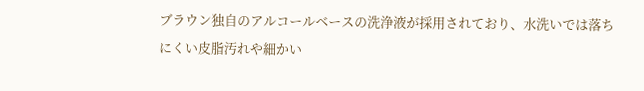ブラウン独自のアルコールベースの洗浄液が採用されており、水洗いでは落ちにくい皮脂汚れや細かい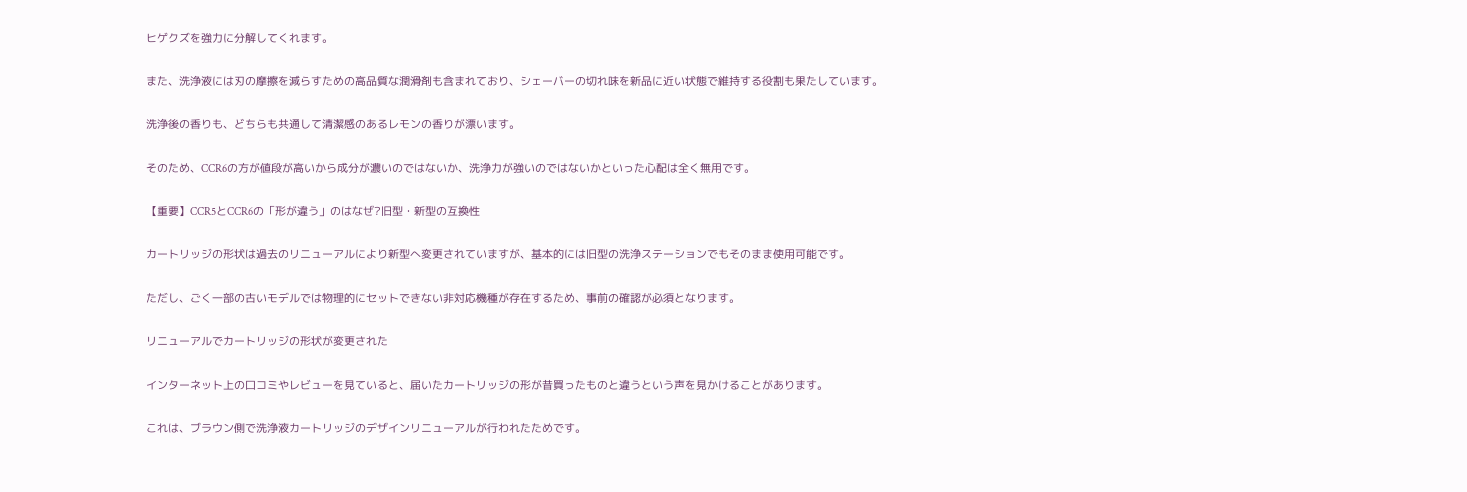ヒゲクズを強力に分解してくれます。

また、洗浄液には刃の摩擦を減らすための高品質な潤滑剤も含まれており、シェーバーの切れ味を新品に近い状態で維持する役割も果たしています。

洗浄後の香りも、どちらも共通して清潔感のあるレモンの香りが漂います。

そのため、CCR6の方が値段が高いから成分が濃いのではないか、洗浄力が強いのではないかといった心配は全く無用です。

【重要】CCR5とCCR6の「形が違う」のはなぜ?旧型・新型の互換性

カートリッジの形状は過去のリニューアルにより新型へ変更されていますが、基本的には旧型の洗浄ステーションでもそのまま使用可能です。

ただし、ごく一部の古いモデルでは物理的にセットできない非対応機種が存在するため、事前の確認が必須となります。

リニューアルでカートリッジの形状が変更された

インターネット上の口コミやレビューを見ていると、届いたカートリッジの形が昔買ったものと違うという声を見かけることがあります。

これは、ブラウン側で洗浄液カートリッジのデザインリニューアルが行われたためです。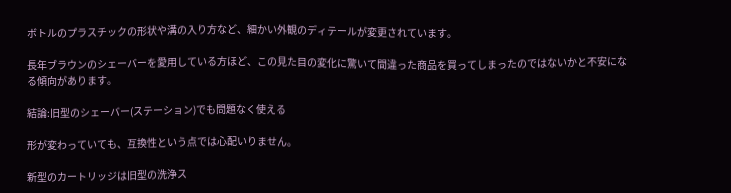ボトルのプラスチックの形状や溝の入り方など、細かい外観のディテールが変更されています。

長年ブラウンのシェーバーを愛用している方ほど、この見た目の変化に驚いて間違った商品を買ってしまったのではないかと不安になる傾向があります。

結論:旧型のシェーバー(ステーション)でも問題なく使える

形が変わっていても、互換性という点では心配いりません。

新型のカートリッジは旧型の洗浄ス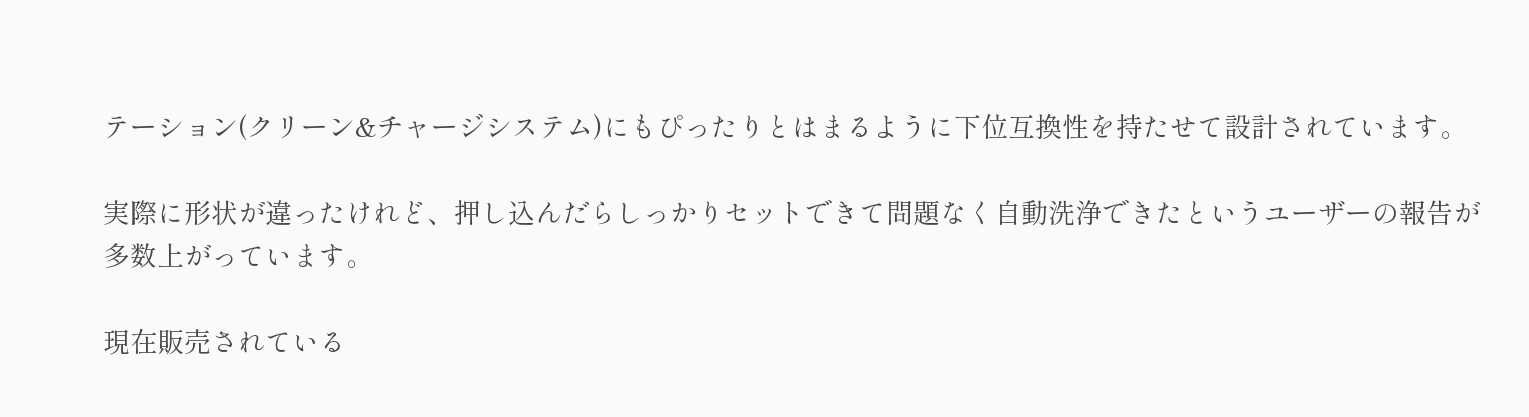テーション(クリーン&チャージシステム)にもぴったりとはまるように下位互換性を持たせて設計されています。

実際に形状が違ったけれど、押し込んだらしっかりセットできて問題なく自動洗浄できたというユーザーの報告が多数上がっています。

現在販売されている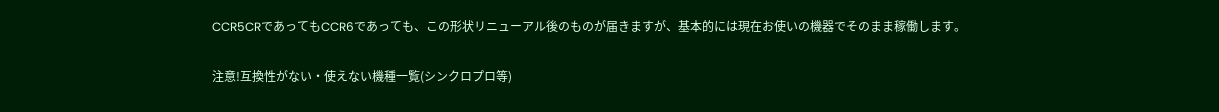CCR5CRであってもCCR6であっても、この形状リニューアル後のものが届きますが、基本的には現在お使いの機器でそのまま稼働します。

注意!互換性がない・使えない機種一覧(シンクロプロ等)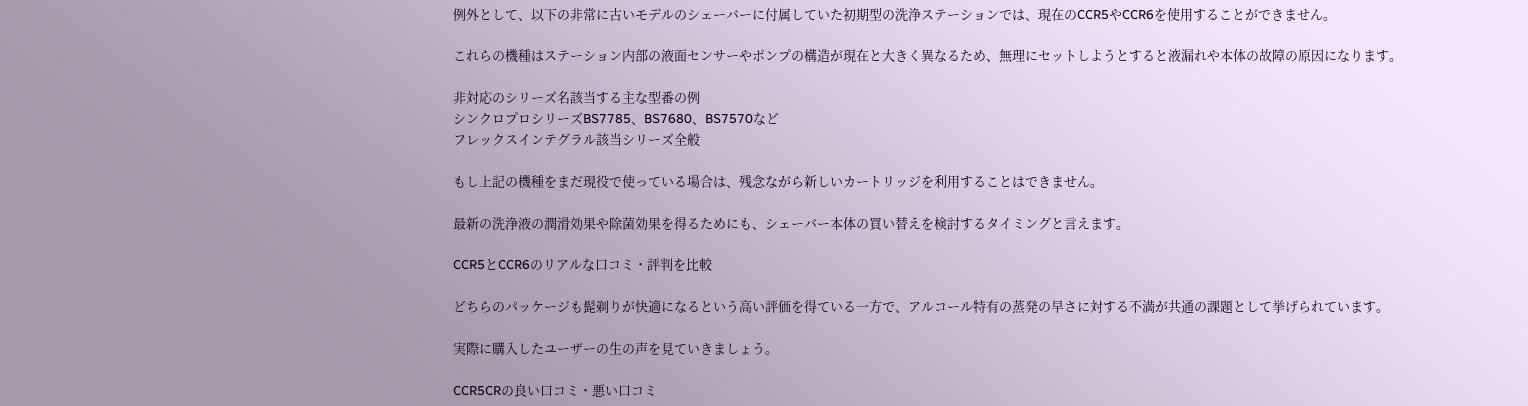例外として、以下の非常に古いモデルのシェーバーに付属していた初期型の洗浄ステーションでは、現在のCCR5やCCR6を使用することができません。

これらの機種はステーション内部の液面センサーやポンプの構造が現在と大きく異なるため、無理にセットしようとすると液漏れや本体の故障の原因になります。

非対応のシリーズ名該当する主な型番の例
シンクロプロシリーズBS7785、BS7680、BS7570など
フレックスインテグラル該当シリーズ全般

もし上記の機種をまだ現役で使っている場合は、残念ながら新しいカートリッジを利用することはできません。

最新の洗浄液の潤滑効果や除菌効果を得るためにも、シェーバー本体の買い替えを検討するタイミングと言えます。

CCR5とCCR6のリアルな口コミ・評判を比較

どちらのパッケージも髭剃りが快適になるという高い評価を得ている一方で、アルコール特有の蒸発の早さに対する不満が共通の課題として挙げられています。

実際に購入したユーザーの生の声を見ていきましょう。

CCR5CRの良い口コミ・悪い口コミ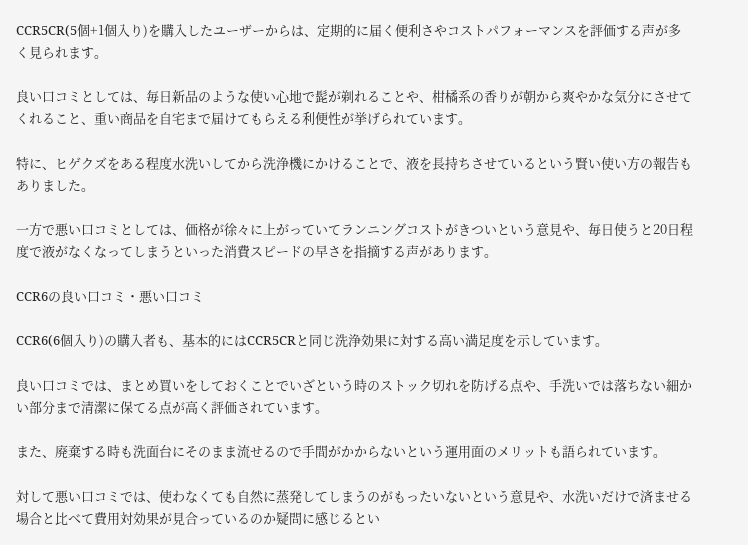CCR5CR(5個+1個入り)を購入したユーザーからは、定期的に届く便利さやコストパフォーマンスを評価する声が多く見られます。

良い口コミとしては、毎日新品のような使い心地で髭が剃れることや、柑橘系の香りが朝から爽やかな気分にさせてくれること、重い商品を自宅まで届けてもらえる利便性が挙げられています。

特に、ヒゲクズをある程度水洗いしてから洗浄機にかけることで、液を長持ちさせているという賢い使い方の報告もありました。

一方で悪い口コミとしては、価格が徐々に上がっていてランニングコストがきついという意見や、毎日使うと20日程度で液がなくなってしまうといった消費スピードの早さを指摘する声があります。

CCR6の良い口コミ・悪い口コミ

CCR6(6個入り)の購入者も、基本的にはCCR5CRと同じ洗浄効果に対する高い満足度を示しています。

良い口コミでは、まとめ買いをしておくことでいざという時のストック切れを防げる点や、手洗いでは落ちない細かい部分まで清潔に保てる点が高く評価されています。

また、廃棄する時も洗面台にそのまま流せるので手間がかからないという運用面のメリットも語られています。

対して悪い口コミでは、使わなくても自然に蒸発してしまうのがもったいないという意見や、水洗いだけで済ませる場合と比べて費用対効果が見合っているのか疑問に感じるとい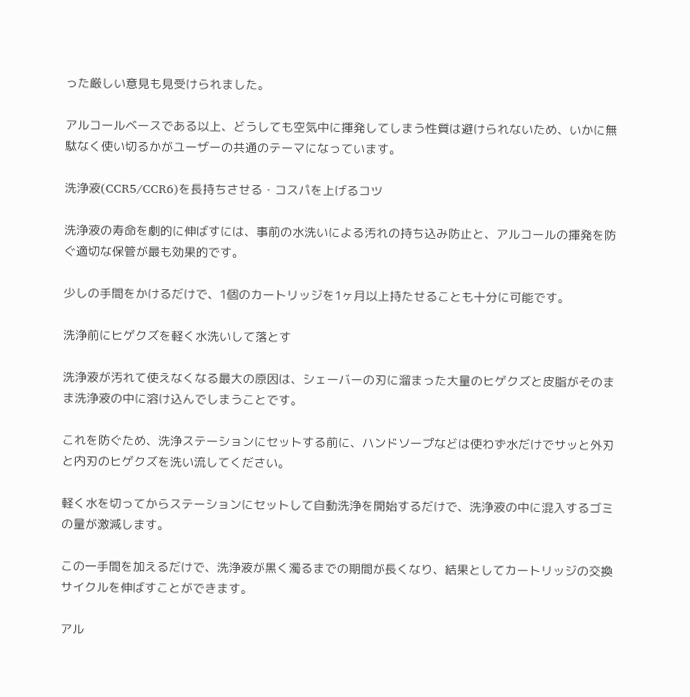った厳しい意見も見受けられました。

アルコールベースである以上、どうしても空気中に揮発してしまう性質は避けられないため、いかに無駄なく使い切るかがユーザーの共通のテーマになっています。

洗浄液(CCR5/CCR6)を長持ちさせる・コスパを上げるコツ

洗浄液の寿命を劇的に伸ばすには、事前の水洗いによる汚れの持ち込み防止と、アルコールの揮発を防ぐ適切な保管が最も効果的です。

少しの手間をかけるだけで、1個のカートリッジを1ヶ月以上持たせることも十分に可能です。

洗浄前にヒゲクズを軽く水洗いして落とす

洗浄液が汚れて使えなくなる最大の原因は、シェーバーの刃に溜まった大量のヒゲクズと皮脂がそのまま洗浄液の中に溶け込んでしまうことです。

これを防ぐため、洗浄ステーションにセットする前に、ハンドソープなどは使わず水だけでサッと外刃と内刃のヒゲクズを洗い流してください。

軽く水を切ってからステーションにセットして自動洗浄を開始するだけで、洗浄液の中に混入するゴミの量が激減します。

この一手間を加えるだけで、洗浄液が黒く濁るまでの期間が長くなり、結果としてカートリッジの交換サイクルを伸ばすことができます。

アル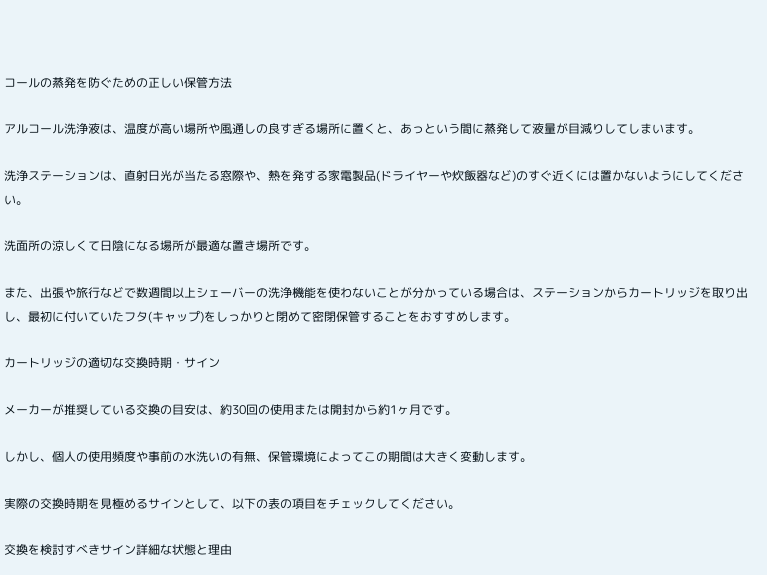コールの蒸発を防ぐための正しい保管方法

アルコール洗浄液は、温度が高い場所や風通しの良すぎる場所に置くと、あっという間に蒸発して液量が目減りしてしまいます。

洗浄ステーションは、直射日光が当たる窓際や、熱を発する家電製品(ドライヤーや炊飯器など)のすぐ近くには置かないようにしてください。

洗面所の涼しくて日陰になる場所が最適な置き場所です。

また、出張や旅行などで数週間以上シェーバーの洗浄機能を使わないことが分かっている場合は、ステーションからカートリッジを取り出し、最初に付いていたフタ(キャップ)をしっかりと閉めて密閉保管することをおすすめします。

カートリッジの適切な交換時期・サイン

メーカーが推奨している交換の目安は、約30回の使用または開封から約1ヶ月です。

しかし、個人の使用頻度や事前の水洗いの有無、保管環境によってこの期間は大きく変動します。

実際の交換時期を見極めるサインとして、以下の表の項目をチェックしてください。

交換を検討すべきサイン詳細な状態と理由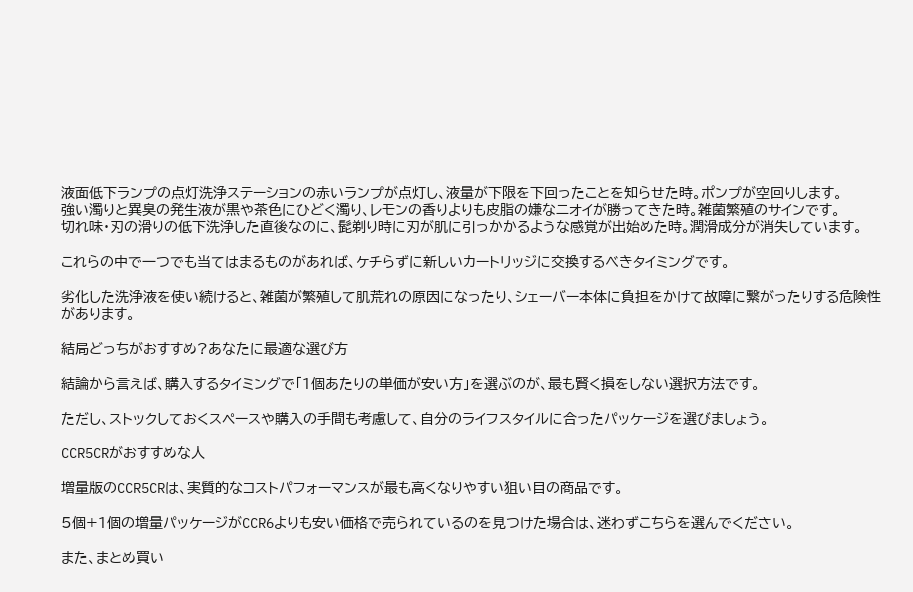液面低下ランプの点灯洗浄ステーションの赤いランプが点灯し、液量が下限を下回ったことを知らせた時。ポンプが空回りします。
強い濁りと異臭の発生液が黒や茶色にひどく濁り、レモンの香りよりも皮脂の嫌なニオイが勝ってきた時。雑菌繁殖のサインです。
切れ味・刃の滑りの低下洗浄した直後なのに、髭剃り時に刃が肌に引っかかるような感覚が出始めた時。潤滑成分が消失しています。

これらの中で一つでも当てはまるものがあれば、ケチらずに新しいカートリッジに交換するべきタイミングです。

劣化した洗浄液を使い続けると、雑菌が繁殖して肌荒れの原因になったり、シェーバー本体に負担をかけて故障に繋がったりする危険性があります。

結局どっちがおすすめ?あなたに最適な選び方

結論から言えば、購入するタイミングで「1個あたりの単価が安い方」を選ぶのが、最も賢く損をしない選択方法です。

ただし、ストックしておくスペースや購入の手間も考慮して、自分のライフスタイルに合ったパッケージを選びましょう。

CCR5CRがおすすめな人

増量版のCCR5CRは、実質的なコストパフォーマンスが最も高くなりやすい狙い目の商品です。

5個+1個の増量パッケージがCCR6よりも安い価格で売られているのを見つけた場合は、迷わずこちらを選んでください。

また、まとめ買い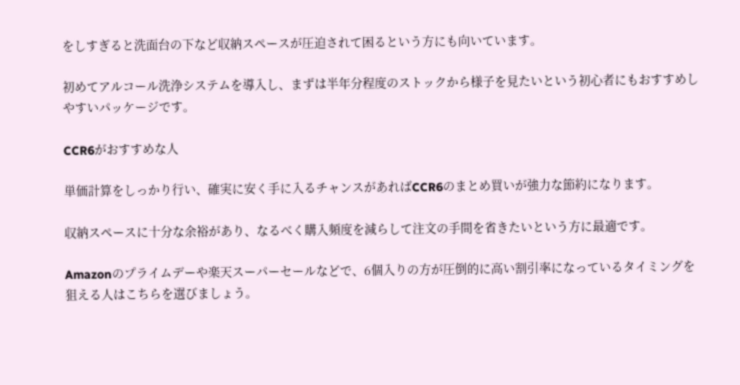をしすぎると洗面台の下など収納スペースが圧迫されて困るという方にも向いています。

初めてアルコール洗浄システムを導入し、まずは半年分程度のストックから様子を見たいという初心者にもおすすめしやすいパッケージです。

CCR6がおすすめな人

単価計算をしっかり行い、確実に安く手に入るチャンスがあればCCR6のまとめ買いが強力な節約になります。

収納スペースに十分な余裕があり、なるべく購入頻度を減らして注文の手間を省きたいという方に最適です。

Amazonのプライムデーや楽天スーパーセールなどで、6個入りの方が圧倒的に高い割引率になっているタイミングを狙える人はこちらを選びましょう。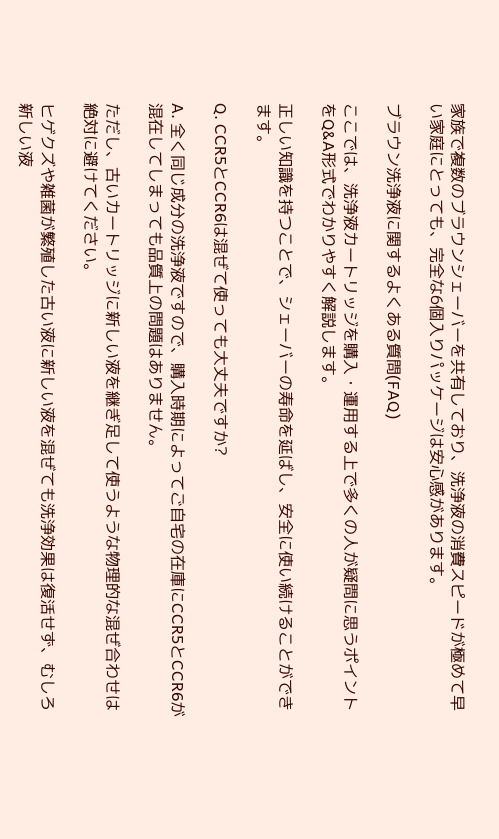家族で複数のブラウンシェーバーを共有しており、洗浄液の消費スピードが極めて早い家庭にとっても、完全な6個入りパッケージは安心感があります。

ブラウン洗浄液に関するよくある質問(FAQ)

ここでは、洗浄液カートリッジを購入・運用する上で多くの人が疑問に思うポイントをQ&A形式でわかりやすく解説します。

正しい知識を持つことで、シェーバーの寿命を延ばし、安全に使い続けることができます。

Q. CCR5とCCR6は混ぜて使っても大丈夫ですか?

A. 全く同じ成分の洗浄液ですので、購入時期によってご自宅の在庫にCCR5とCCR6が混在してしまっても品質上の問題はありません。

ただし、古いカートリッジに新しい液を継ぎ足して使うような物理的な混ぜ合わせは絶対に避けてください。

ヒゲクズや雑菌が繁殖した古い液に新しい液を混ぜても洗浄効果は復活せず、むしろ新しい液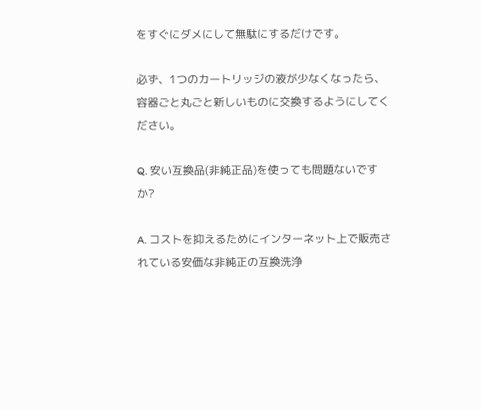をすぐにダメにして無駄にするだけです。

必ず、1つのカートリッジの液が少なくなったら、容器ごと丸ごと新しいものに交換するようにしてください。

Q. 安い互換品(非純正品)を使っても問題ないですか?

A. コストを抑えるためにインターネット上で販売されている安価な非純正の互換洗浄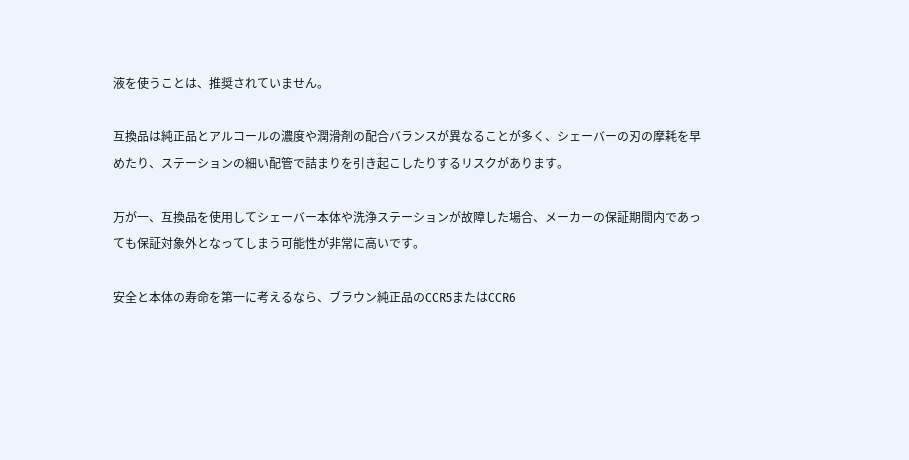液を使うことは、推奨されていません。

互換品は純正品とアルコールの濃度や潤滑剤の配合バランスが異なることが多く、シェーバーの刃の摩耗を早めたり、ステーションの細い配管で詰まりを引き起こしたりするリスクがあります。

万が一、互換品を使用してシェーバー本体や洗浄ステーションが故障した場合、メーカーの保証期間内であっても保証対象外となってしまう可能性が非常に高いです。

安全と本体の寿命を第一に考えるなら、ブラウン純正品のCCR5またはCCR6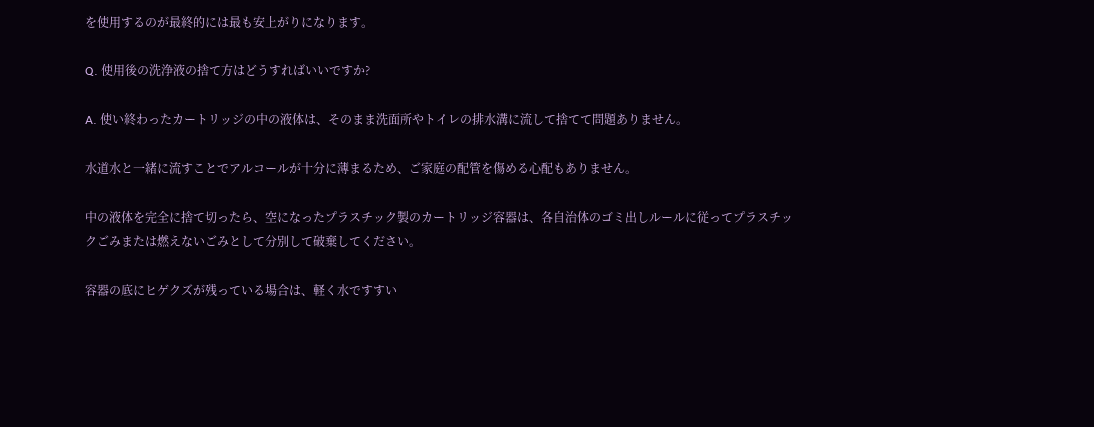を使用するのが最終的には最も安上がりになります。

Q. 使用後の洗浄液の捨て方はどうすればいいですか?

A. 使い終わったカートリッジの中の液体は、そのまま洗面所やトイレの排水溝に流して捨てて問題ありません。

水道水と一緒に流すことでアルコールが十分に薄まるため、ご家庭の配管を傷める心配もありません。

中の液体を完全に捨て切ったら、空になったプラスチック製のカートリッジ容器は、各自治体のゴミ出しルールに従ってプラスチックごみまたは燃えないごみとして分別して破棄してください。

容器の底にヒゲクズが残っている場合は、軽く水ですすい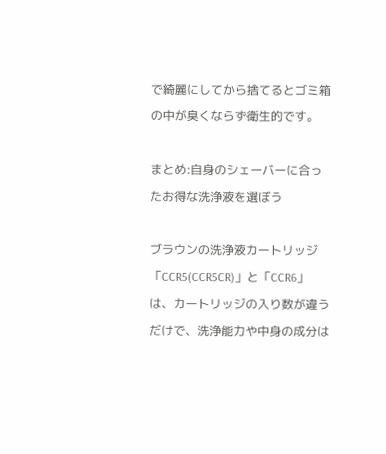で綺麗にしてから捨てるとゴミ箱の中が臭くならず衛生的です。

まとめ:自身のシェーバーに合ったお得な洗浄液を選ぼう

ブラウンの洗浄液カートリッジ「CCR5(CCR5CR)」と「CCR6」は、カートリッジの入り数が違うだけで、洗浄能力や中身の成分は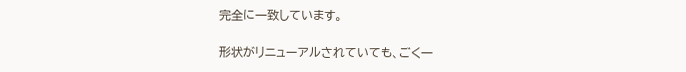完全に一致しています。

形状がリニューアルされていても、ごく一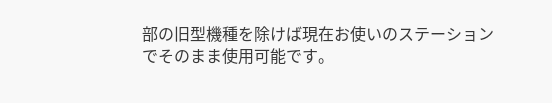部の旧型機種を除けば現在お使いのステーションでそのまま使用可能です。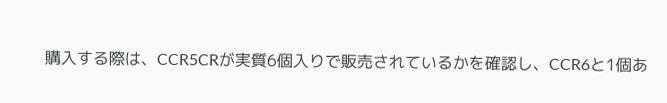購入する際は、CCR5CRが実質6個入りで販売されているかを確認し、CCR6と1個あ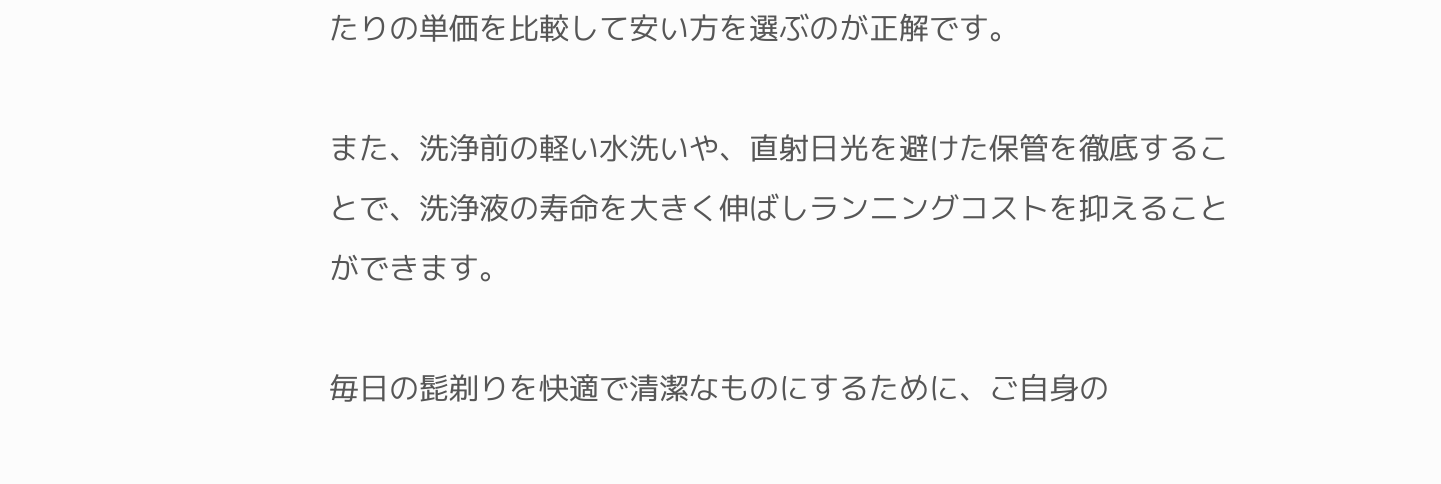たりの単価を比較して安い方を選ぶのが正解です。

また、洗浄前の軽い水洗いや、直射日光を避けた保管を徹底することで、洗浄液の寿命を大きく伸ばしランニングコストを抑えることができます。

毎日の髭剃りを快適で清潔なものにするために、ご自身の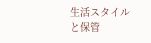生活スタイルと保管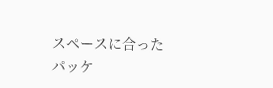スペースに合ったパッケ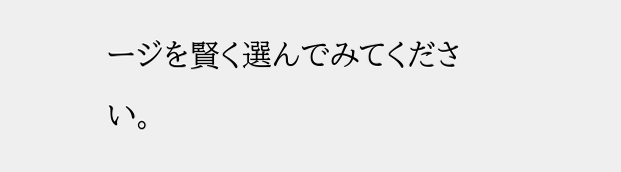ージを賢く選んでみてください。